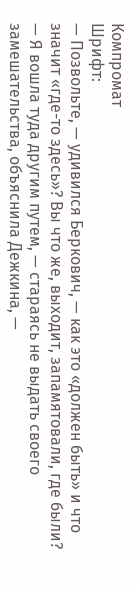Компромат
Шрифт:
— Позвольте, — удивился Беркович, — как это «должен быть» и что значит «где-то здесь»? Вы что же, выходит, запамятовали, где были?
— Я вошла туда другим путем, — стараясь не выдать своего замешательства, объяснила Дежкина, —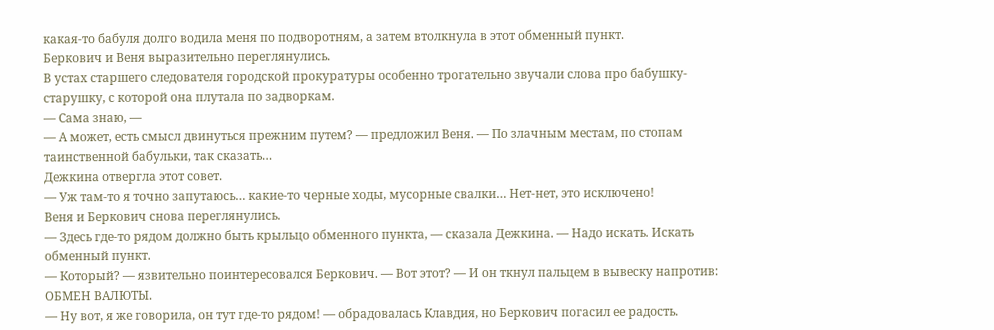какая-то бабуля долго водила меня по подворотням, а затем втолкнула в этот обменный пункт.
Беркович и Веня выразительно переглянулись.
В устах старшего следователя городской прокуратуры особенно трогательно звучали слова про бабушку-старушку, с которой она плутала по задворкам.
— Сама знаю, —
— А может, есть смысл двинуться прежним путем? — предложил Веня. — По злачным местам, по стопам таинственной бабульки, так сказать…
Дежкина отвергла этот совет.
— Уж там-то я точно запутаюсь… какие-то черные ходы, мусорные свалки… Нет-нет, это исключено!
Веня и Беркович снова переглянулись.
— Здесь где-то рядом должно быть крыльцо обменного пункта, — сказала Дежкина. — Надо искать. Искать обменный пункт.
— Который? — язвительно поинтересовался Беркович. — Вот этот? — И он ткнул пальцем в вывеску напротив: ОБМЕН ВАЛЮТЫ.
— Ну вот, я же говорила, он тут где-то рядом! — обрадовалась Клавдия, но Беркович погасил ее радость.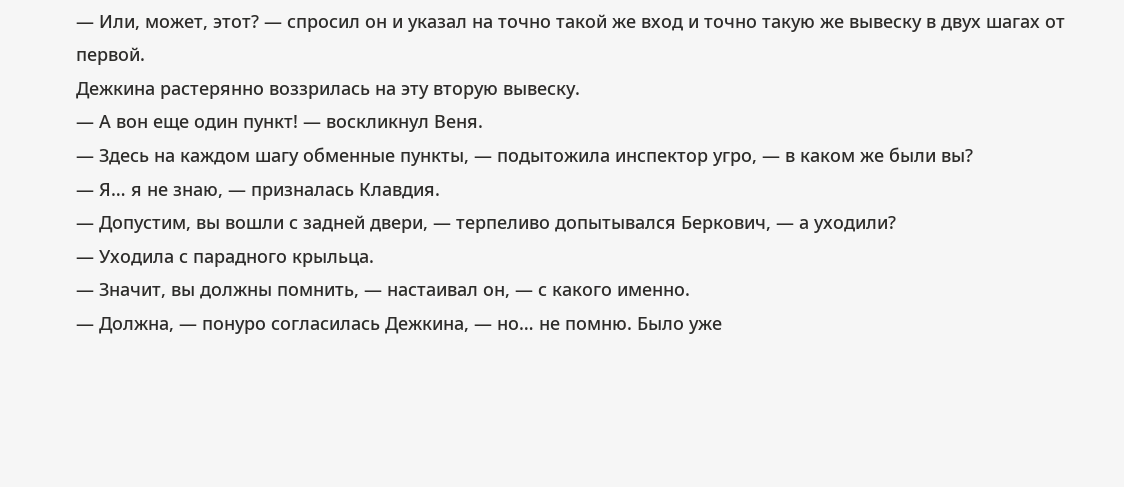— Или, может, этот? — спросил он и указал на точно такой же вход и точно такую же вывеску в двух шагах от первой.
Дежкина растерянно воззрилась на эту вторую вывеску.
— А вон еще один пункт! — воскликнул Веня.
— Здесь на каждом шагу обменные пункты, — подытожила инспектор угро, — в каком же были вы?
— Я… я не знаю, — призналась Клавдия.
— Допустим, вы вошли с задней двери, — терпеливо допытывался Беркович, — а уходили?
— Уходила с парадного крыльца.
— Значит, вы должны помнить, — настаивал он, — с какого именно.
— Должна, — понуро согласилась Дежкина, — но… не помню. Было уже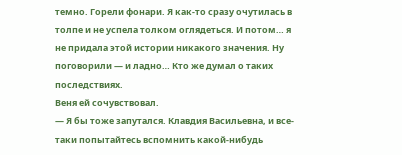темно. Горели фонари. Я как-то сразу очутилась в толпе и не успела толком оглядеться. И потом… я не придала этой истории никакого значения. Ну поговорили — и ладно… Кто же думал о таких последствиях.
Веня ей сочувствовал.
— Я бы тоже запутался. Клавдия Васильевна, и все-таки попытайтесь вспомнить какой-нибудь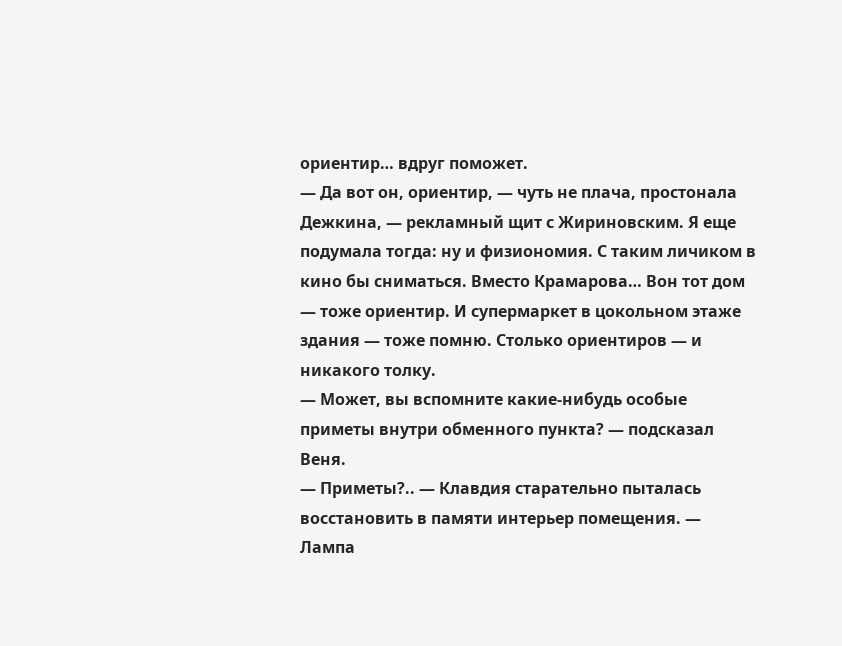ориентир… вдруг поможет.
— Да вот он, ориентир, — чуть не плача, простонала Дежкина, — рекламный щит с Жириновским. Я еще подумала тогда: ну и физиономия. С таким личиком в кино бы сниматься. Вместо Крамарова… Вон тот дом — тоже ориентир. И супермаркет в цокольном этаже здания — тоже помню. Столько ориентиров — и никакого толку.
— Может, вы вспомните какие-нибудь особые приметы внутри обменного пункта? — подсказал Веня.
— Приметы?.. — Клавдия старательно пыталась восстановить в памяти интерьер помещения. — Лампа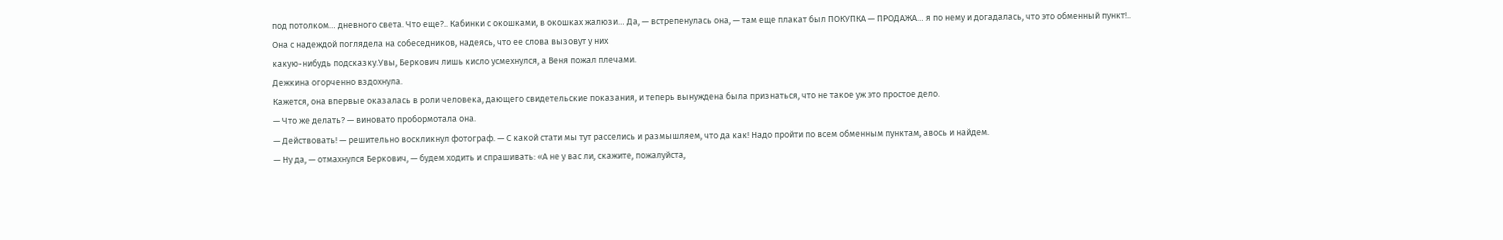под потолком… дневного света. Что еще?.. Кабинки с окошками, в окошках жалюзи… Да, — встрепенулась она, — там еще плакат был ПОКУПКА — ПРОДАЖА… я по нему и догадалась, что это обменный пункт!..
Она с надеждой поглядела на собеседников, надеясь, что ее слова вызовут у них
какую-нибудь подсказку.Увы, Беркович лишь кисло усмехнулся, а Веня пожал плечами.
Дежкина огорченно вздохнула.
Кажется, она впервые оказалась в роли человека, дающего свидетельские показания, и теперь вынуждена была признаться, что не такое уж это простое дело.
— Что же делать? — виновато пробормотала она.
— Действовать! — решительно воскликнул фотограф. — С какой стати мы тут расселись и размышляем, что да как! Надо пройти по всем обменным пунктам, авось и найдем.
— Ну да, — отмахнулся Беркович, — будем ходить и спрашивать: «А не у вас ли, скажите, пожалуйста,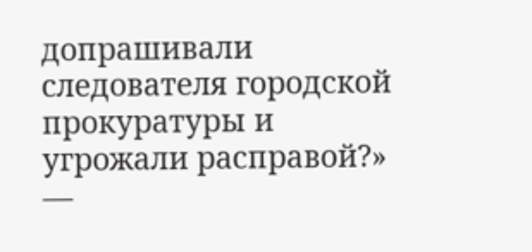допрашивали следователя городской прокуратуры и угрожали расправой?»
—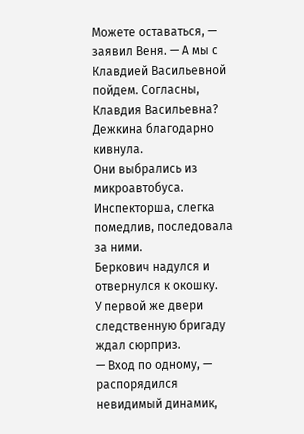Можете оставаться, — заявил Веня. — А мы с Клавдией Васильевной пойдем. Согласны, Клавдия Васильевна?
Дежкина благодарно кивнула.
Они выбрались из микроавтобуса. Инспекторша, слегка помедлив, последовала за ними.
Беркович надулся и отвернулся к окошку.
У первой же двери следственную бригаду ждал сюрприз.
— Вход по одному, — распорядился невидимый динамик,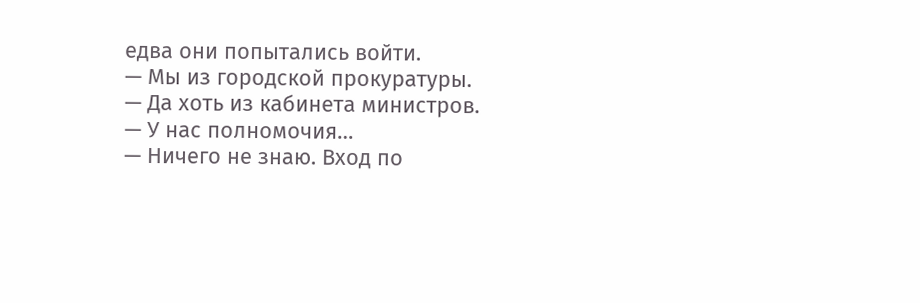едва они попытались войти.
— Мы из городской прокуратуры.
— Да хоть из кабинета министров.
— У нас полномочия…
— Ничего не знаю. Вход по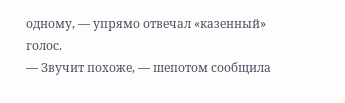одному, — упрямо отвечал «казенный» голос.
— Звучит похоже, — шепотом сообщила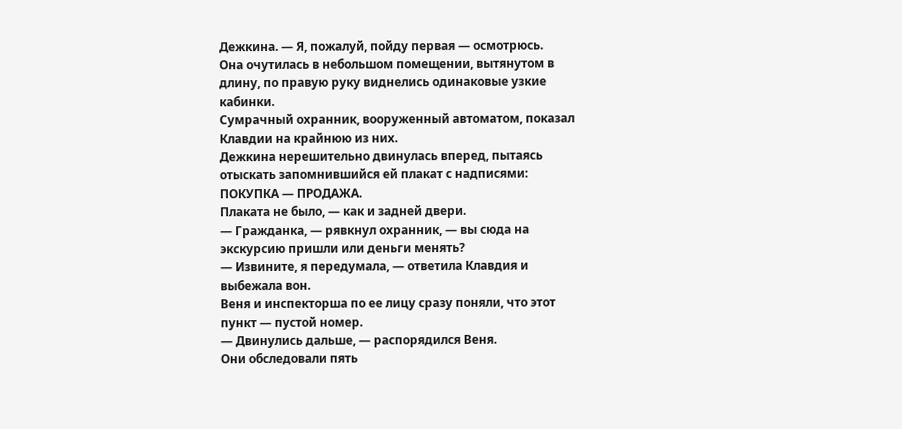Дежкина. — Я, пожалуй, пойду первая — осмотрюсь.
Она очутилась в небольшом помещении, вытянутом в длину, по правую руку виднелись одинаковые узкие кабинки.
Сумрачный охранник, вооруженный автоматом, показал Клавдии на крайнюю из них.
Дежкина нерешительно двинулась вперед, пытаясь отыскать запомнившийся ей плакат с надписями: ПОКУПКА — ПРОДАЖА.
Плаката не было, — как и задней двери.
— Гражданка, — рявкнул охранник, — вы сюда на экскурсию пришли или деньги менять?
— Извините, я передумала, — ответила Клавдия и выбежала вон.
Веня и инспекторша по ее лицу сразу поняли, что этот пункт — пустой номер.
— Двинулись дальше, — распорядился Веня.
Они обследовали пять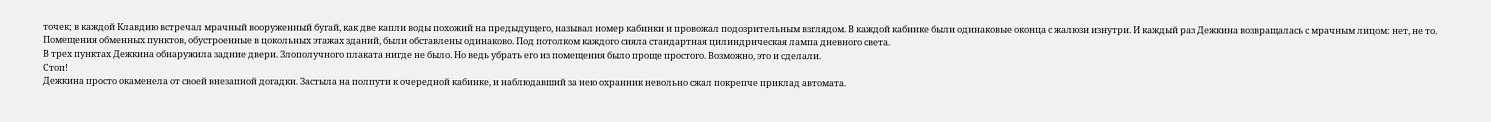точек; в каждой Клавдию встречал мрачный вооруженный бугай, как две капли воды похожий на предыдущего, называл номер кабинки и провожал подозрительным взглядом. В каждой кабинке были одинаковые оконца с жалюзи изнутри. И каждый раз Дежкина возвращалась с мрачным лицом: нет, не то.
Помещения обменных пунктов, обустроенные в цокольных этажах зданий, были обставлены одинаково. Под потолком каждого сияла стандартная цилиндрическая лампа дневного света.
В трех пунктах Дежкина обнаружила задние двери. Злополучного плаката нигде не было. Но ведь убрать его из помещения было проще простого. Возможно, это и сделали.
Стоп!
Дежкина просто окаменела от своей внезапной догадки. Застыла на полпути к очередной кабинке, и наблюдавший за нею охранник невольно сжал покрепче приклад автомата.